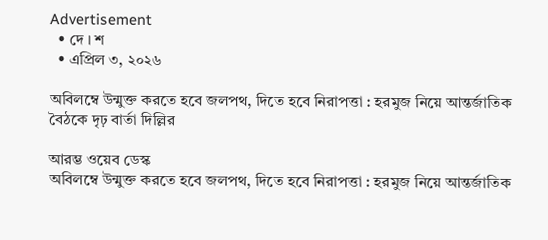Advertisement
  • দে । শ
  • এপ্রিল ৩, ২০২৬

অবিলম্বে উন্মুক্ত করতে হবে জলপথ, দিতে হবে নিরাপত্তা : হরমুজ নিয়ে আন্তর্জাতিক বৈঠকে দৃঢ় বার্তা দিল্লির

আরম্ভ ওয়েব ডেস্ক
অবিলম্বে উন্মুক্ত করতে হবে জলপথ, দিতে হবে নিরাপত্তা : হরমুজ নিয়ে আন্তর্জাতিক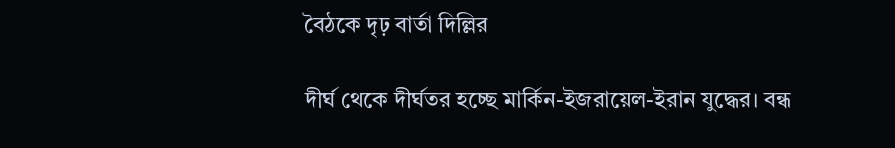বৈঠকে দৃঢ় বার্তা দিল্লির

দীর্ঘ থেকে দীর্ঘতর হচ্ছে মার্কিন-ইজরায়েল-ইরান যুদ্ধের। বন্ধ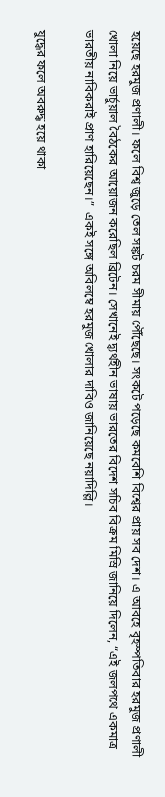হয়েছে হরমুজ প্রণালী। ফলে বিশ্ব জুড়ে তেল সঙ্কট চরম সীমায় পৌঁছেছে। সংকটে পড়েছে কমবেশি বিশ্বের প্রায় সব দেশ। এ আবহে বৃহস্পতিবার হরমুজ প্রণালী খোলা নিয়ে ভার্চুয়াল বৈঠকের আয়োজন করেছিল ব্রিটেন। সেখানেই দ্ব্যর্থহীন ভাষায় ভারতের বিদেশ সচিব বিক্রম মিস্রি জানিয়ে দিলেন, “এই জলপথে একমাত্র ভারতীয় নাবিকরাই প্রাণ হারিয়েছেন।”  একই সঙ্গে অবিলম্বে হরমুজ খোলার দাবিও জানিয়েছে নয়াদিল্লি।

যুদ্ধের ফলে অবরুদ্ধ হয়ে থাকা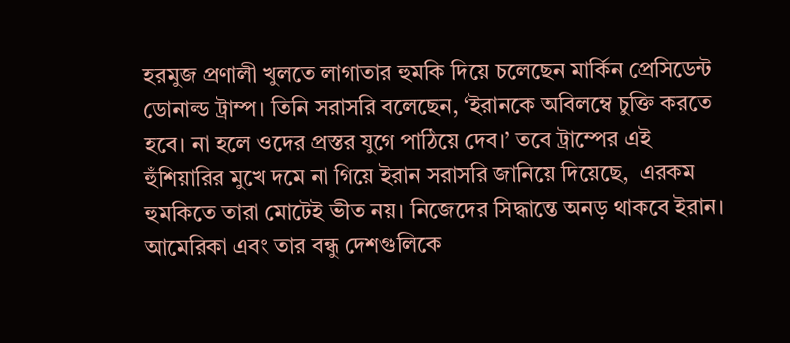হরমুজ প্রণালী খুলতে লাগাতার হুমকি দিয়ে চলেছেন মার্কিন প্রেসিডেন্ট ডোনাল্ড ট্রাম্প। তিনি সরাসরি বলেছেন, ‘ইরানকে অবিলম্বে চুক্তি করতে হবে। না হলে ওদের প্রস্তর যুগে পাঠিয়ে দেব।’ তবে ট্রাম্পের এই হুঁশিয়ারির মুখে দমে না গিয়ে ইরান সরাসরি জানিয়ে দিয়েছে,  এরকম হুমকিতে তারা মোটেই ভীত নয়। নিজেদের সিদ্ধান্তে অনড় থাকবে ইরান। আমেরিকা এবং তার বন্ধু দেশগুলিকে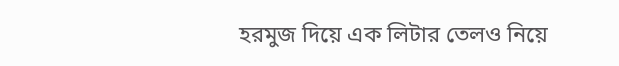হরমুজ দিয়ে এক লিটার তেলও নিয়ে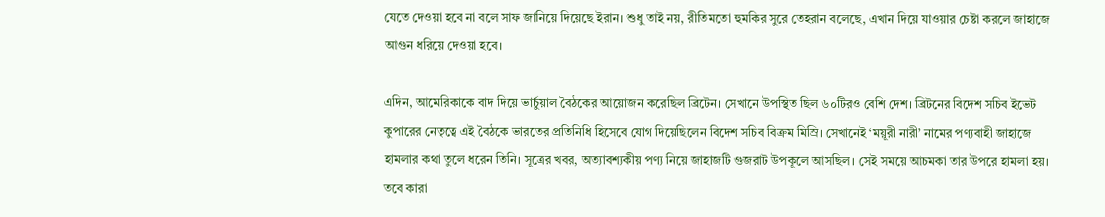যেতে দেওয়া হবে না বলে সাফ জানিয়ে দিয়েছে ইরান। শুধু তাই নয়, রীতিমতো হুমকির সুরে তেহরান বলেছে, এখান দিয়ে যাওয়ার চেষ্টা করলে জাহাজে আগুন ধরিয়ে দেওয়া হবে।

এদিন, আমেরিকাকে বাদ দিয়ে ভার্চুয়াল বৈঠকের আয়োজন করেছিল ব্রিটেন। সেখানে উপস্থিত ছিল ৬০টিরও বেশি দেশ। ব্রিটনের বিদেশ সচিব ইভেট কুপারের নেতৃত্বে এই বৈঠকে ভারতের প্রতিনিধি হিসেবে যোগ দিয়েছিলেন বিদেশ সচিব বিক্রম মিস্রি। সেখানেই ‘ময়ূরী নারী’ নামের পণ্যবাহী জাহাজে হামলার কথা তুলে ধরেন তিনি। সূত্রের খবর, অত্যাবশ্যকীয় পণ্য নিয়ে জাহাজটি গুজরাট উপকূলে আসছিল। সেই সময়ে আচমকা তার উপরে হামলা হয়। তবে কারা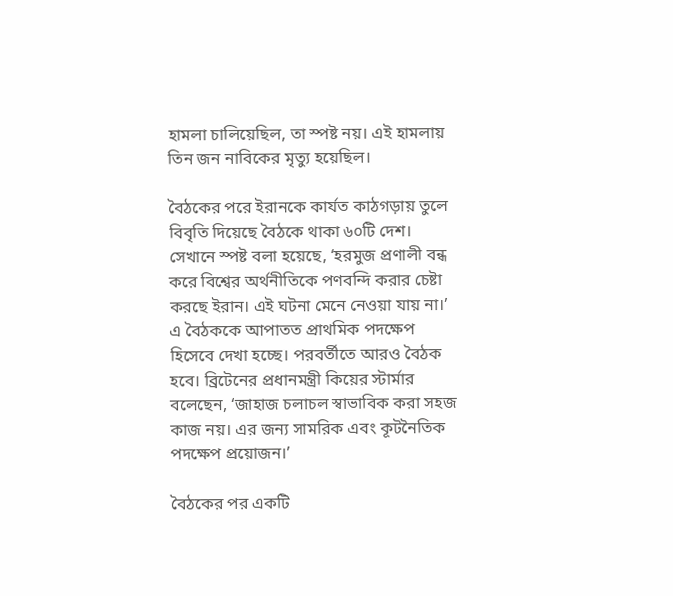হামলা চালিয়েছিল, তা স্পষ্ট নয়। এই হামলায় তিন জন নাবিকের মৃত্যু হয়েছিল।

বৈঠকের পরে ইরানকে কার্যত কাঠগড়ায় তুলে বিবৃতি দিয়েছে বৈঠকে থাকা ৬০টি দেশ। সেখানে স্পষ্ট বলা হয়েছে, ‘হরমুজ প্রণালী বন্ধ করে বিশ্বের অর্থনীতিকে পণবন্দি করার চেষ্টা করছে ইরান। এই ঘটনা মেনে নেওয়া যায় না।’ এ বৈঠককে আপাতত প্রাথমিক পদক্ষেপ হিসেবে দেখা হচ্ছে। পরবর্তীতে আরও বৈঠক হবে। ব্রিটেনের প্রধানমন্ত্রী কিয়ের স্টার্মার বলেছেন, ‘জাহাজ চলাচল স্বাভাবিক করা সহজ কাজ নয়। এর জন্য সামরিক এবং কূটনৈতিক পদক্ষেপ প্রয়োজন।’

বৈঠকের পর একটি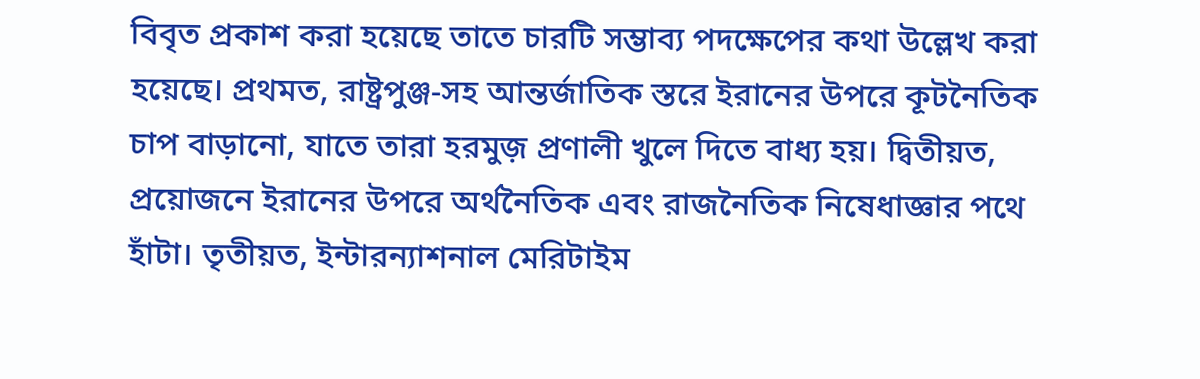বিবৃত প্রকাশ করা হয়েছে তাতে চারটি সম্ভাব্য পদক্ষেপের কথা উল্লেখ করা হয়েছে। প্রথমত, রাষ্ট্রপুঞ্জ-সহ আন্তর্জাতিক স্তরে ইরানের উপরে কূটনৈতিক চাপ বাড়ানো, যাতে তারা হরমুজ় প্রণালী খুলে দিতে বাধ্য হয়। দ্বিতীয়ত, প্রয়োজনে ইরানের উপরে অর্থনৈতিক এবং রাজনৈতিক নিষেধাজ্ঞার পথে হাঁটা। তৃতীয়ত, ইন্টারন্যাশনাল মেরিটাইম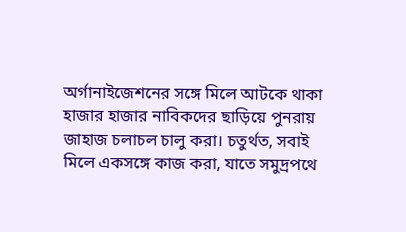অর্গানাইজেশনের সঙ্গে মিলে আটকে থাকা হাজার হাজার নাবিকদের ছাড়িয়ে পুনরায় জাহাজ চলাচল চালু করা। চতুর্থত, সবাই মিলে একসঙ্গে কাজ করা, যাতে সমুদ্রপথে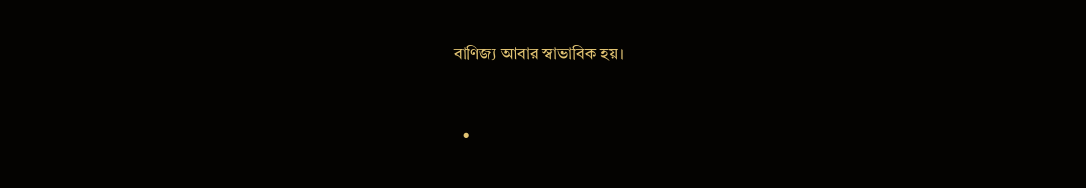বাণিজ্য আবার স্বাভাবিক হয়।


  •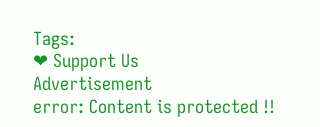Tags:
❤ Support Us
Advertisement
error: Content is protected !!